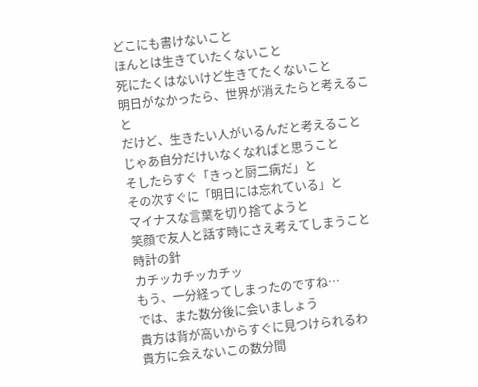どこにも書けないこと
ほんとは生きていたくないこと
死にたくはないけど生きてたくないこと
明日がなかったら、世界が消えたらと考えること
だけど、生きたい人がいるんだと考えること
じゃあ自分だけいなくなればと思うこと
そしたらすぐ「きっと厨二病だ」と
その次すぐに「明日には忘れている」と
マイナスな言葉を切り捨てようと
笑顔で友人と話す時にさえ考えてしまうこと
時計の針
カチッカチッカチッ
もう、一分経ってしまったのですね…
では、また数分後に会いましょう
貴方は背が高いからすぐに見つけられるわ
貴方に会えないこの数分間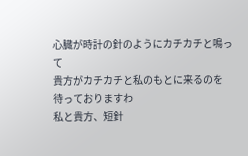心臓が時計の針のようにカチカチと鳴って
貴方がカチカチと私のもとに来るのを
待っておりますわ
私と貴方、短針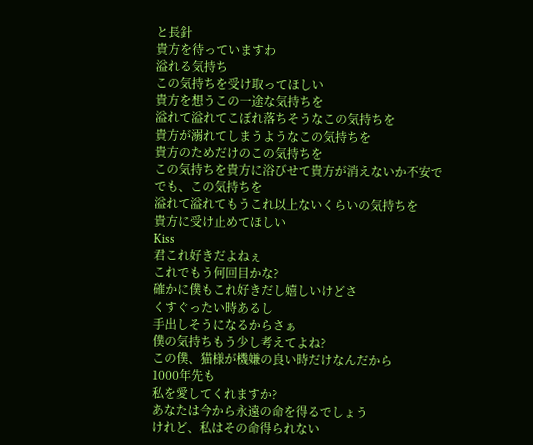と長針
貴方を待っていますわ
溢れる気持ち
この気持ちを受け取ってほしい
貴方を想うこの一途な気持ちを
溢れて溢れてこぼれ落ちそうなこの気持ちを
貴方が溺れてしまうようなこの気持ちを
貴方のためだけのこの気持ちを
この気持ちを貴方に浴びせて貴方が消えないか不安で
でも、この気持ちを
溢れて溢れてもうこれ以上ないくらいの気持ちを
貴方に受け止めてほしい
Kiss
君これ好きだよねぇ
これでもう何回目かな?
確かに僕もこれ好きだし嬉しいけどさ
くすぐったい時あるし
手出しそうになるからさぁ
僕の気持ちもう少し考えてよね?
この僕、猫様が機嫌の良い時だけなんだから
1000年先も
私を愛してくれますか?
あなたは今から永遠の命を得るでしょう
けれど、私はその命得られない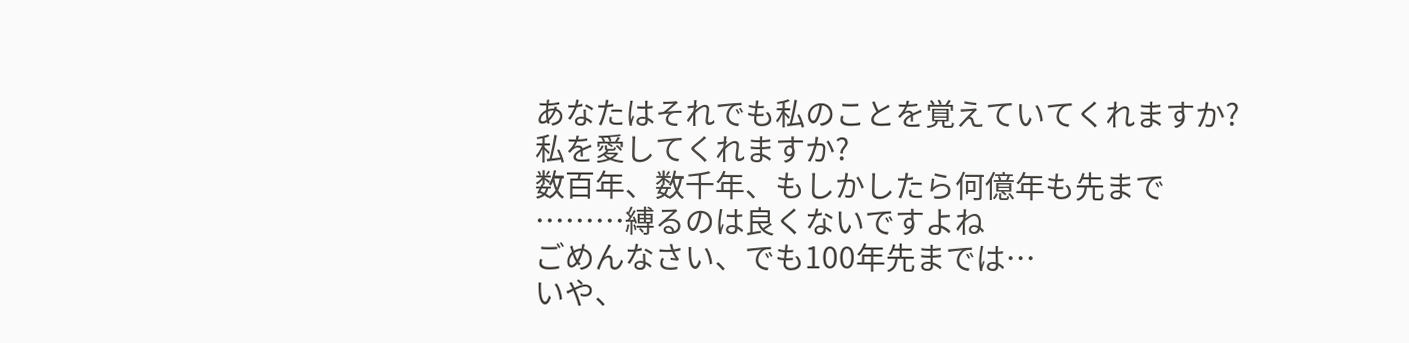あなたはそれでも私のことを覚えていてくれますか?
私を愛してくれますか?
数百年、数千年、もしかしたら何億年も先まで
………縛るのは良くないですよね
ごめんなさい、でも100年先までは…
いや、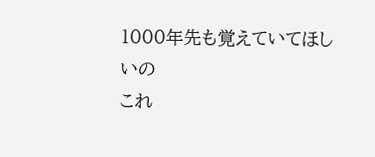1000年先も覚えていてほしいの
これ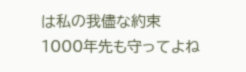は私の我儘な約束
1000年先も守ってよね